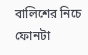বালিশের নিচে ফোনটা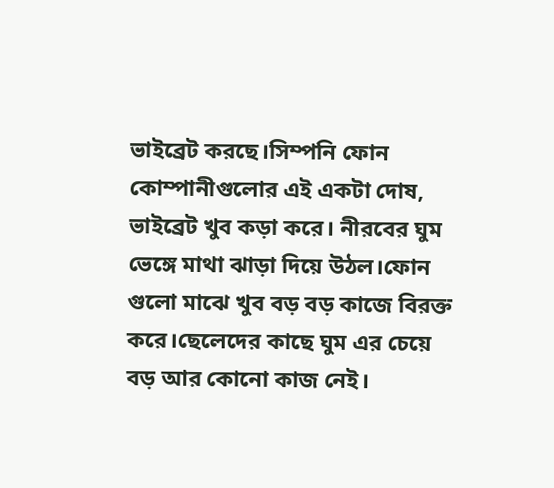ভাইব্রেট করছে।সিম্পনি ফোন কোম্পানীগুলোর এই একটা দোষ, ভাইব্রেট খুব কড়া করে। নীরবের ঘুম ভেঙ্গে মাথা ঝাড়া দিয়ে উঠল।ফোন গুলো মাঝে খুব বড় বড় কাজে বিরক্ত করে।ছেলেদের কাছে ঘুম এর চেয়ে বড় আর কোনো কাজ নেই।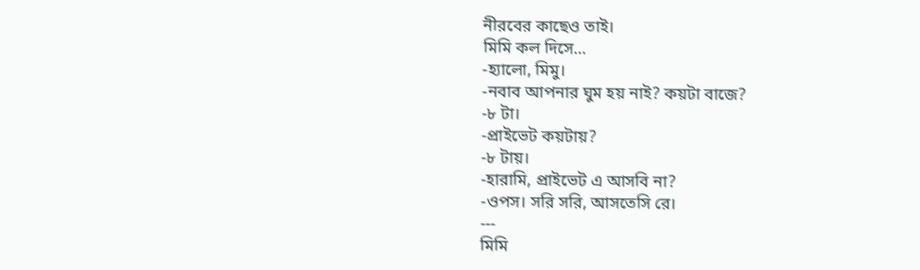নীরবের কাছেও তাই।
মিমি কল দিসে…
-হ্যালো, মিমু।
-নবাব আপনার ঘুম হয় নাই? কয়টা বাজে?
-৮ টা।
-প্রাইভেট কয়টায়?
-৮ টায়।
-হারামি, প্রাইভেট এ আসবি না?
-ওপস। সরি সরি, আসতেসি রে।
---
মিমি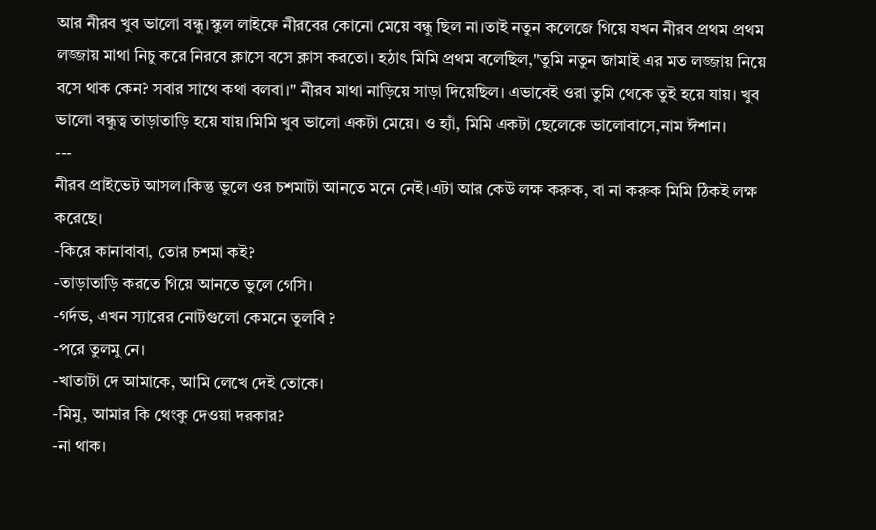আর নীরব খুব ভালো বন্ধু।স্কুল লাইফে নীরবের কোনো মেয়ে বন্ধু ছিল না।তাই নতুন কলেজে গিয়ে যখন নীরব প্রথম প্রথম লজ্জায় মাথা নিচু করে নিরবে ক্লাসে বসে ক্লাস করতো। হঠাৎ মিমি প্রথম বলেছিল,"তুমি নতুন জামাই এর মত লজ্জায় নিয়ে বসে থাক কেন? সবার সাথে কথা বলবা।" নীরব মাথা নাড়িয়ে সাড়া দিয়েছিল। এভাবেই ওরা তুমি থেকে তুই হয়ে যায়। খুব ভালো বন্ধুত্ব তাড়াতাড়ি হয়ে যায়।মিমি খুব ভালো একটা মেয়ে। ও হ্যাঁ, মিমি একটা ছেলেকে ভালোবাসে,নাম ঈশান।
---
নীরব প্রাইভেট আসল।কিন্তু ভুলে ওর চশমাটা আনতে মনে নেই।এটা আর কেউ লক্ষ করুক, বা না করুক মিমি ঠিকই লক্ষ করেছে।
-কিরে কানাবাবা, তোর চশমা কই?
-তাড়াতাড়ি করতে গিয়ে আনতে ভুলে গেসি।
-গর্দভ, এখন স্যারের নোটগুলো কেমনে তুলবি ?
-পরে তুলমু নে।
-খাতাটা দে আমাকে, আমি লেখে দেই তোকে।
-মিমু, আমার কি থেংকু দেওয়া দরকার?
-না থাক।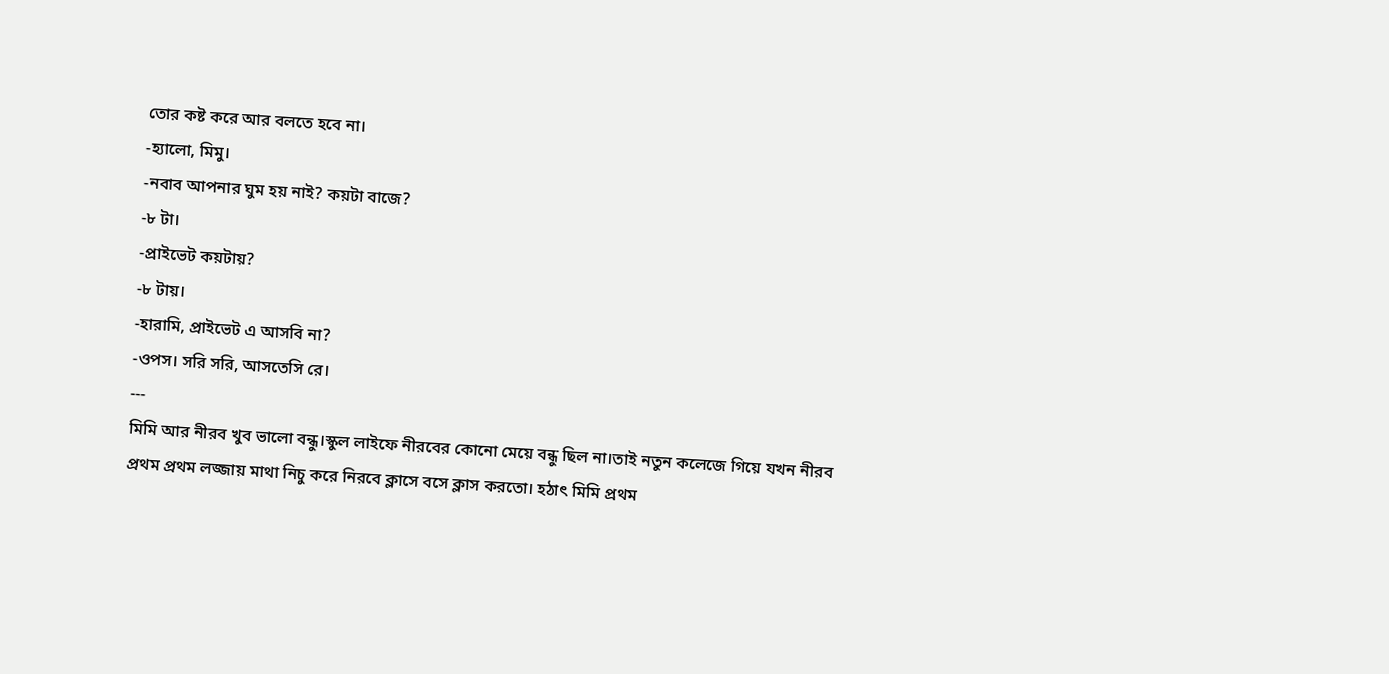তোর কষ্ট করে আর বলতে হবে না।
-হ্যালো, মিমু।
-নবাব আপনার ঘুম হয় নাই? কয়টা বাজে?
-৮ টা।
-প্রাইভেট কয়টায়?
-৮ টায়।
-হারামি, প্রাইভেট এ আসবি না?
-ওপস। সরি সরি, আসতেসি রে।
---
মিমি আর নীরব খুব ভালো বন্ধু।স্কুল লাইফে নীরবের কোনো মেয়ে বন্ধু ছিল না।তাই নতুন কলেজে গিয়ে যখন নীরব প্রথম প্রথম লজ্জায় মাথা নিচু করে নিরবে ক্লাসে বসে ক্লাস করতো। হঠাৎ মিমি প্রথম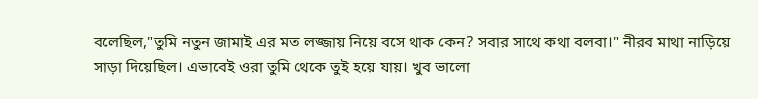বলেছিল,"তুমি নতুন জামাই এর মত লজ্জায় নিয়ে বসে থাক কেন? সবার সাথে কথা বলবা।" নীরব মাথা নাড়িয়ে সাড়া দিয়েছিল। এভাবেই ওরা তুমি থেকে তুই হয়ে যায়। খুব ভালো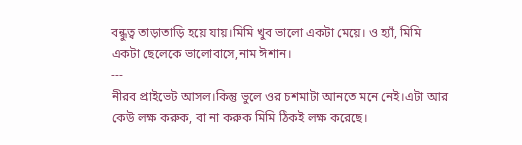বন্ধুত্ব তাড়াতাড়ি হয়ে যায়।মিমি খুব ভালো একটা মেয়ে। ও হ্যাঁ, মিমি একটা ছেলেকে ভালোবাসে,নাম ঈশান।
---
নীরব প্রাইভেট আসল।কিন্তু ভুলে ওর চশমাটা আনতে মনে নেই।এটা আর কেউ লক্ষ করুক, বা না করুক মিমি ঠিকই লক্ষ করেছে।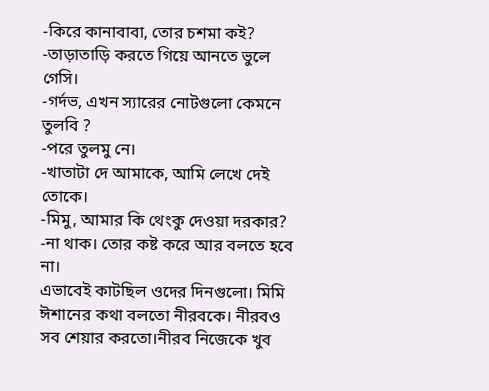-কিরে কানাবাবা, তোর চশমা কই?
-তাড়াতাড়ি করতে গিয়ে আনতে ভুলে গেসি।
-গর্দভ, এখন স্যারের নোটগুলো কেমনে তুলবি ?
-পরে তুলমু নে।
-খাতাটা দে আমাকে, আমি লেখে দেই তোকে।
-মিমু, আমার কি থেংকু দেওয়া দরকার?
-না থাক। তোর কষ্ট করে আর বলতে হবে না।
এভাবেই কাটছিল ওদের দিনগুলো। মিমি ঈশানের কথা বলতো নীরবকে। নীরবও সব শেয়ার করতো।নীরব নিজেকে খুব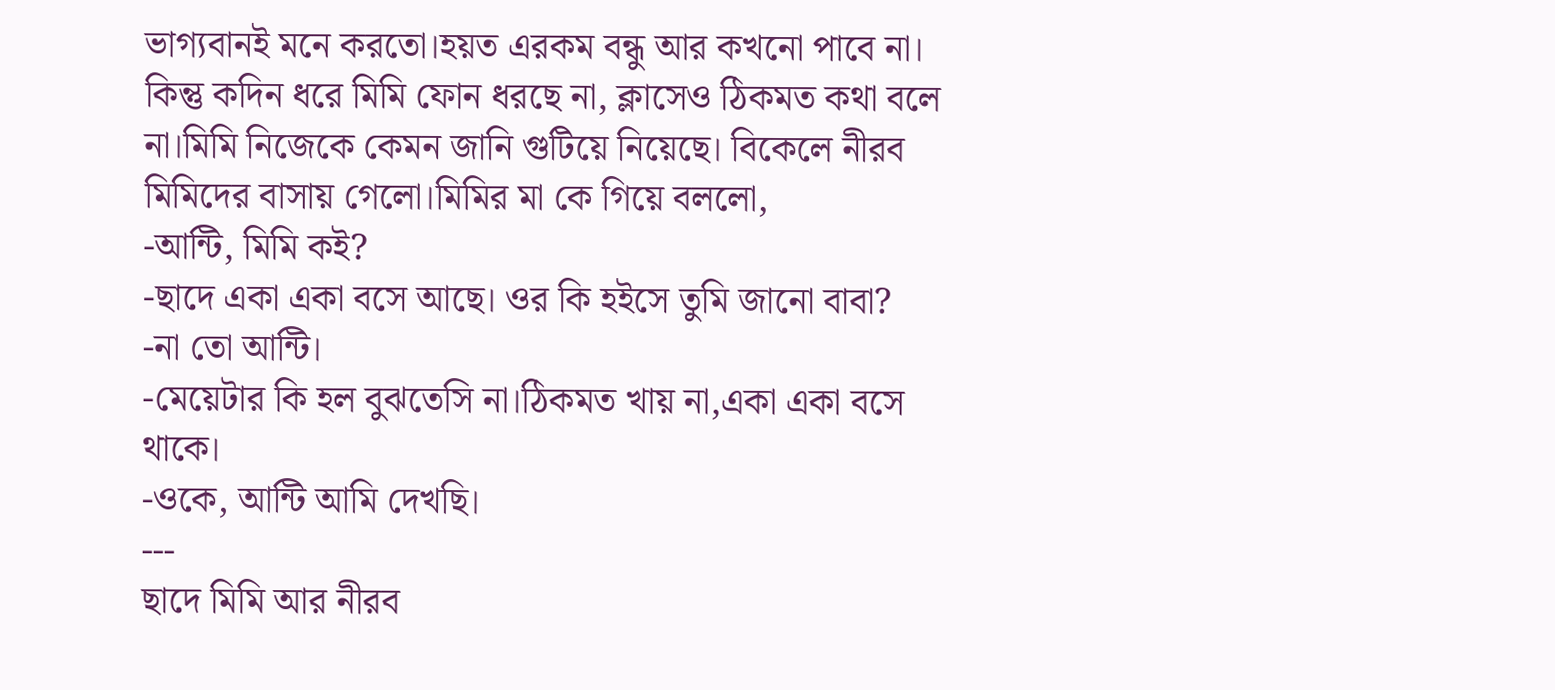ভাগ্যবানই মনে করতো।হয়ত এরকম বন্ধু আর কখনো পাবে না। কিন্তু কদিন ধরে মিমি ফোন ধরছে না, ক্লাসেও ঠিকমত কথা বলে না।মিমি নিজেকে কেমন জানি গুটিয়ে নিয়েছে। বিকেলে নীরব মিমিদের বাসায় গেলো।মিমির মা কে গিয়ে বললো,
-আন্টি, মিমি কই?
-ছাদে একা একা বসে আছে। ওর কি হইসে তুমি জানো বাবা?
-না তো আন্টি।
-মেয়েটার কি হল বুঝতেসি না।ঠিকমত খায় না,একা একা বসে থাকে।
-ওকে, আন্টি আমি দেখছি।
---
ছাদে মিমি আর নীরব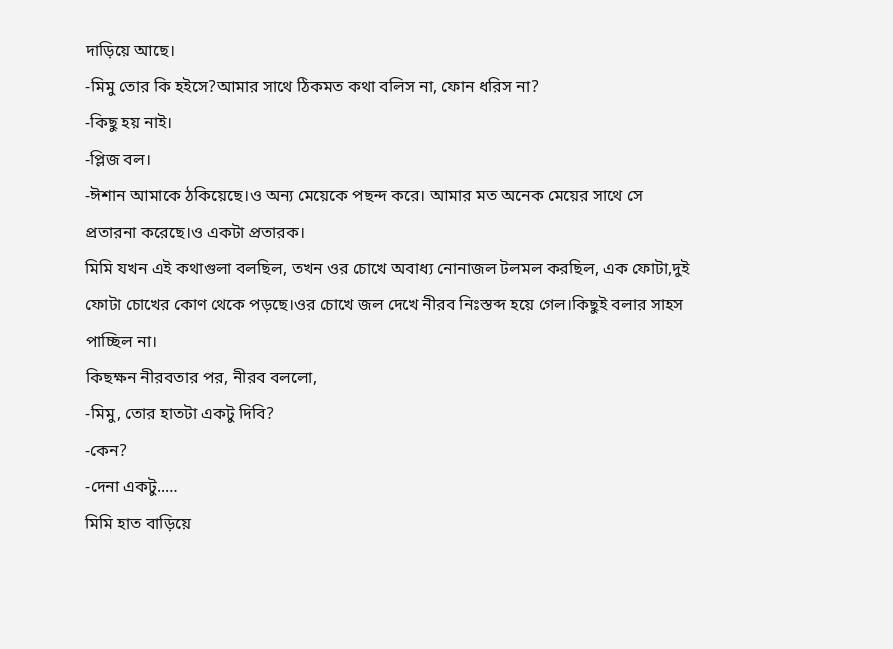দাড়িয়ে আছে।
-মিমু তোর কি হইসে?আমার সাথে ঠিকমত কথা বলিস না, ফোন ধরিস না?
-কিছু হয় নাই।
-প্লিজ বল।
-ঈশান আমাকে ঠকিয়েছে।ও অন্য মেয়েকে পছন্দ করে। আমার মত অনেক মেয়ের সাথে সে প্রতারনা করেছে।ও একটা প্রতারক।
মিমি যখন এই কথাগুলা বলছিল, তখন ওর চোখে অবাধ্য নোনাজল টলমল করছিল, এক ফোটা,দুই ফোটা চোখের কোণ থেকে পড়ছে।ওর চোখে জল দেখে নীরব নিঃস্তব্দ হয়ে গেল।কিছুই বলার সাহস পাচ্ছিল না।
কিছক্ষন নীরবতার পর, নীরব বললো,
-মিমু, তোর হাতটা একটু দিবি?
-কেন?
-দেনা একটু..…
মিমি হাত বাড়িয়ে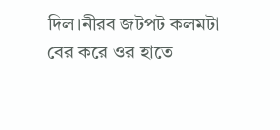দিল।নীরব জটপট কলমটা বের করে ওর হাতে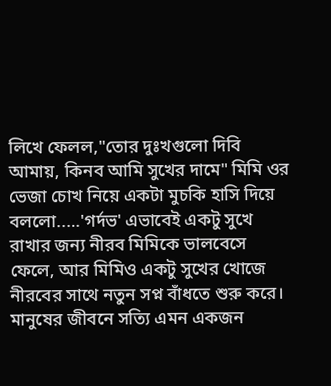লিখে ফেলল,"তোর দুঃখগুলো দিবি আমায়, কিনব আমি সুখের দামে" মিমি ওর ভেজা চোখ নিয়ে একটা মুচকি হাসি দিয়ে বললো..…'গর্দভ' এভাবেই একটু সুখে রাখার জন্য নীরব মিমিকে ভালবেসে ফেলে, আর মিমিও একটু সুখের খোজে নীরবের সাথে নতুন সপ্ন বাঁধতে শুরু করে। মানুষের জীবনে সত্যি এমন একজন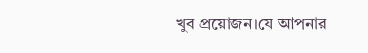খুব প্রয়োজন।যে আপনার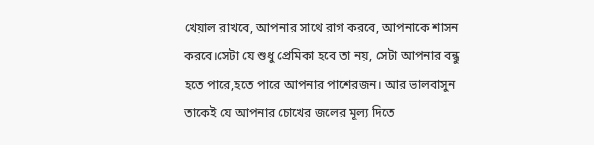খেয়াল রাখবে, আপনার সাথে রাগ করবে, আপনাকে শাসন করবে।সেটা যে শুধু প্রেমিকা হবে তা নয়, সেটা আপনার বন্ধু হতে পারে,হতে পারে আপনার পাশেরজন। আর ভালবাসুন তাকেই যে আপনার চোখের জলের মূল্য দিতে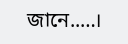জানে..…।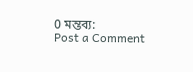0 মন্তব্য:
Post a Comment